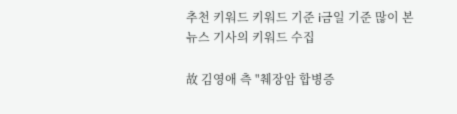추천 키워드 키워드 기준 i금일 기준 많이 본
뉴스 기사의 키워드 수집

故 김영애 측 "췌장암 합병증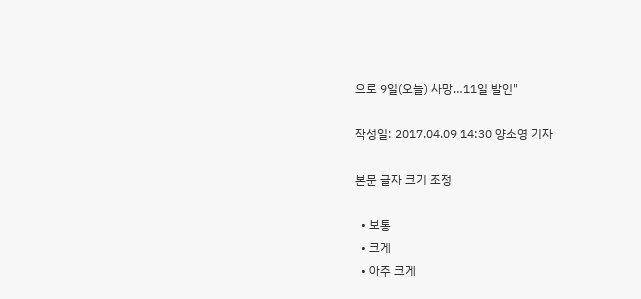으로 9일(오늘) 사망…11일 발인"

작성일: 2017.04.09 14:30 양소영 기자

본문 글자 크기 조정

  • 보통
  • 크게
  • 아주 크게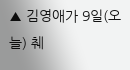▲ 김영애가 9일(오늘) 췌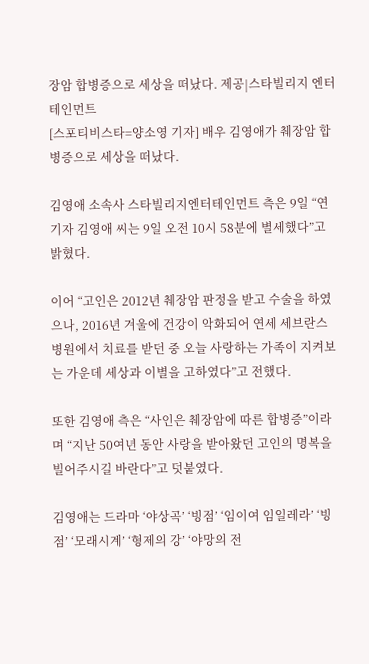장암 합병증으로 세상을 떠났다. 제공|스타빌리지 엔터테인먼트
[스포티비스타=양소영 기자] 배우 김영애가 췌장암 합병증으로 세상을 떠났다.

김영애 소속사 스타빌리지엔터테인먼트 측은 9일 “연기자 김영애 씨는 9일 오전 10시 58분에 별세했다”고 밝혔다.

이어 “고인은 2012년 췌장암 판정을 받고 수술을 하였으나, 2016년 겨울에 건강이 악화되어 연세 세브란스 병원에서 치료를 받던 중 오늘 사랑하는 가족이 지켜보는 가운데 세상과 이별을 고하였다”고 전했다.

또한 김영애 측은 “사인은 췌장암에 따른 합병증”이라며 “지난 50여년 동안 사랑을 받아왔던 고인의 명복을 빌어주시길 바란다”고 덧붙였다.

김영애는 드라마 ‘야상곡’ ‘빙점’ ‘임이여 임일레라’ ‘빙점’ ‘모래시계’ ‘형제의 강’ ‘야망의 전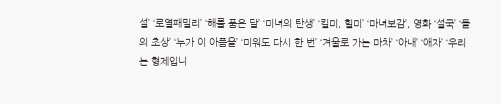설’ ‘로열패밀리’ ‘해를 품은 달’ ‘미녀의 탄생’ ‘킬미, 힐미’ ‘마녀보감’, 영화 ‘설국’ ‘돌의 초상’ ‘누가 이 아픔을’ ‘미워도 다시 한 번’ ‘겨울로 가는 마차’ ‘아내’ ‘애자’ ‘우리는 형제입니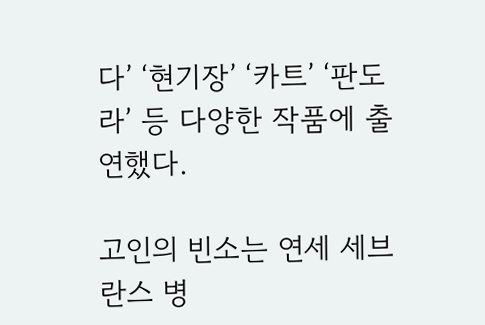다’ ‘현기장’ ‘카트’ ‘판도라’ 등 다양한 작품에 출연했다.

고인의 빈소는 연세 세브란스 병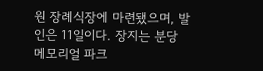원 장례식장에 마련됐으며, 발인은 11일이다. 장지는 분당 메모리얼 파크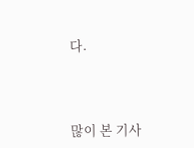다.




많이 본 기사